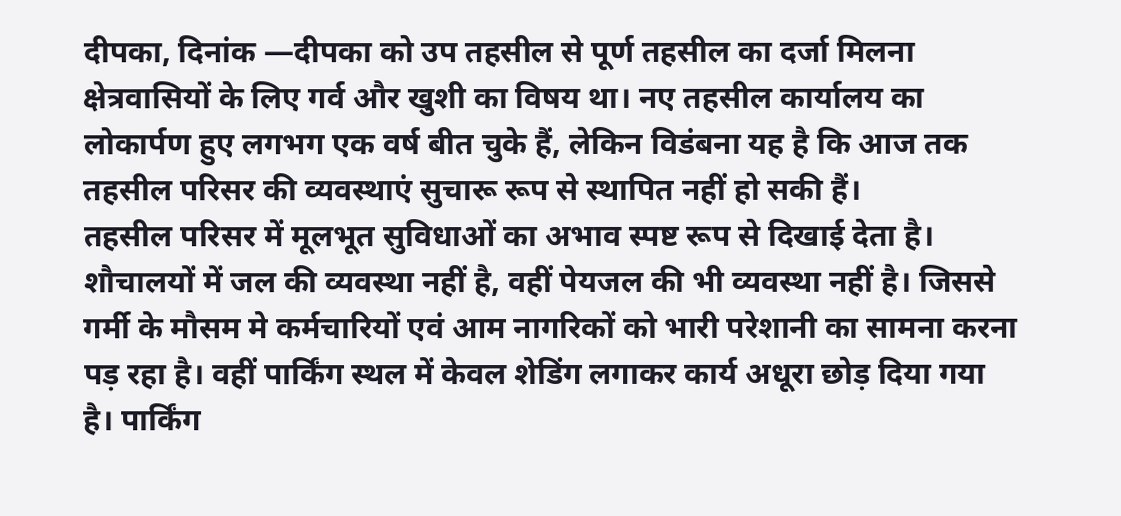दीपका, दिनांक —दीपका को उप तहसील से पूर्ण तहसील का दर्जा मिलना क्षेत्रवासियों के लिए गर्व और खुशी का विषय था। नए तहसील कार्यालय का लोकार्पण हुए लगभग एक वर्ष बीत चुके हैं, लेकिन विडंबना यह है कि आज तक तहसील परिसर की व्यवस्थाएं सुचारू रूप से स्थापित नहीं हो सकी हैं।
तहसील परिसर में मूलभूत सुविधाओं का अभाव स्पष्ट रूप से दिखाई देता है। शौचालयों में जल की व्यवस्था नहीं है, वहीं पेयजल की भी व्यवस्था नहीं है। जिससे गर्मी के मौसम मे कर्मचारियों एवं आम नागरिकों को भारी परेशानी का सामना करना पड़ रहा है। वहीं पार्किंग स्थल में केवल शेडिंग लगाकर कार्य अधूरा छोड़ दिया गया है। पार्किंग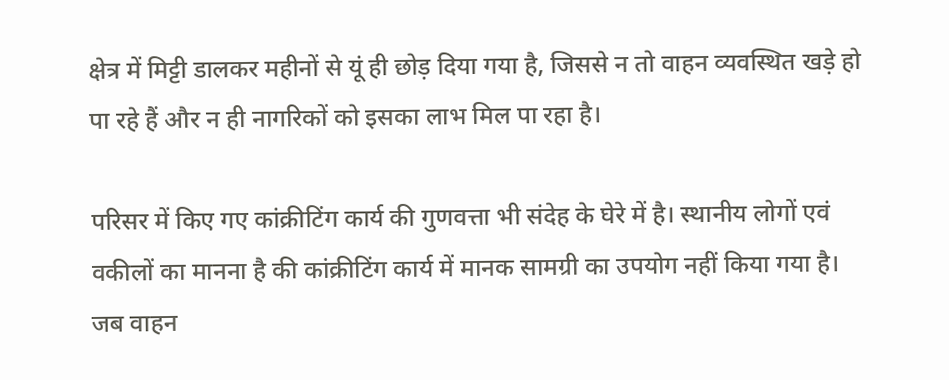क्षेत्र में मिट्टी डालकर महीनों से यूं ही छोड़ दिया गया है, जिससे न तो वाहन व्यवस्थित खड़े हो पा रहे हैं और न ही नागरिकों को इसका लाभ मिल पा रहा है।

परिसर में किए गए कांक्रीटिंग कार्य की गुणवत्ता भी संदेह के घेरे में है। स्थानीय लोगों एवं वकीलों का मानना है की कांक्रीटिंग कार्य में मानक सामग्री का उपयोग नहीं किया गया है। जब वाहन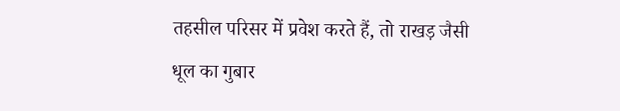तहसील परिसर में प्रवेश करते हैं, तो राखड़ जैसी धूल का गुबार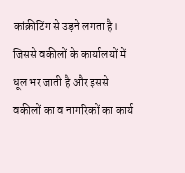कांक्रीटिंग से उड़ने लगता है। जिससे वकीलों के कार्यालयों में धूल भर जाती है और इससे वकीलों का व नागरिकों का कार्य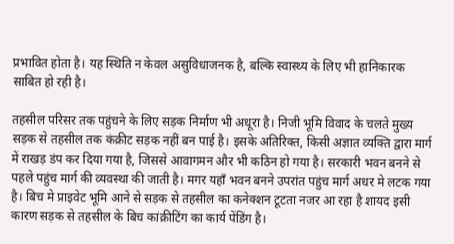प्रभावित होता है। यह स्थिति न केवल असुविधाजनक है, बल्कि स्वास्थ्य के लिए भी हानिकारक साबित हो रही है।

तहसील परिसर तक पहुंचने के लिए सड़क निर्माण भी अधूरा है। निजी भूमि विवाद के चलते मुख्य सड़क से तहसील तक कंक्रीट सड़क नहीं बन पाई है। इसके अतिरिक्त, किसी अज्ञात व्यक्ति द्वारा मार्ग में राखड़ डंप कर दिया गया है, जिससे आवागमन और भी कठिन हो गया है। सरकारी भवन बनने से पहले पहुंच मार्ग की व्यवस्था की जाती है। मगर यहाँ भवन बनने उपरांत पहुंच मार्ग अधर मे लटक गया है। बिच मे प्राइवेट भूमि आने से सड़क से तहसील का कनेक्शन टूटता नजर आ रहा है शायद इसी कारण सड़क से तहसील के बिच कांक्रीटिंग का कार्य पेंडिंग है।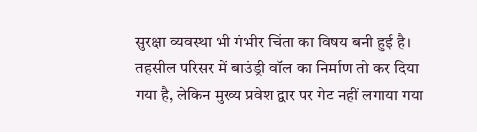सुरक्षा व्यवस्था भी गंभीर चिंता का विषय बनी हुई है। तहसील परिसर में बाउंड्री वॉल का निर्माण तो कर दिया गया है, लेकिन मुख्य प्रवेश द्वार पर गेट नहीं लगाया गया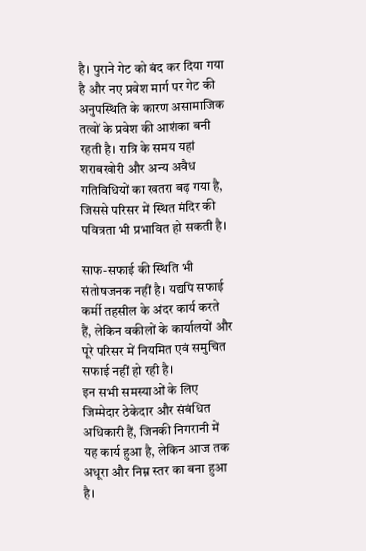है। पुराने गेट को बंद कर दिया गया है और नए प्रवेश मार्ग पर गेट की अनुपस्थिति के कारण असामाजिक तत्वों के प्रवेश की आशंका बनी रहती है। रात्रि के समय यहां शराबखोरी और अन्य अवैध गतिविधियों का खतरा बढ़ गया है, जिससे परिसर में स्थित मंदिर की पवित्रता भी प्रभावित हो सकती है।

साफ-सफाई की स्थिति भी संतोषजनक नहीं है। यद्यपि सफाई कर्मी तहसील के अंदर कार्य करते हैं, लेकिन वकीलों के कार्यालयों और पूरे परिसर में नियमित एवं समुचित सफाई नहीं हो रही है।
इन सभी समस्याओं के लिए जिम्मेदार ठेकेदार और संबंधित अधिकारी हैं, जिनकी निगरानी में यह कार्य हुआ है, लेकिन आज तक अधूरा और निम्न स्तर का बना हुआ है।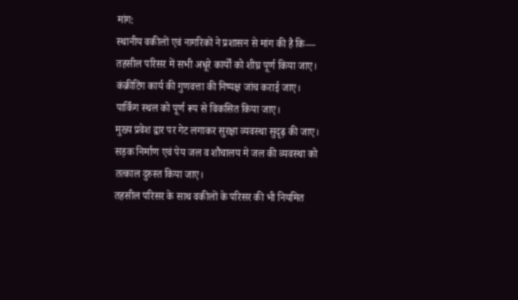मांग:
स्थानीय वकीलों एवं नागरिकों ने प्रशासन से मांग की है कि—
तहसील परिसर में सभी अधूरे कार्यों को शीघ्र पूर्ण किया जाए।
कंक्रीटिंग कार्य की गुणवत्ता की निष्पक्ष जांच कराई जाए।
पार्किंग स्थल को पूर्ण रूप से विकसित किया जाए।
मुख्य प्रवेश द्वार पर गेट लगाकर सुरक्षा व्यवस्था सुदृढ़ की जाए।
सड़क निर्माण एवं पेय जल व शौचालय मे जल की व्यवस्था को तत्काल दुरुस्त किया जाए।
तहसील परिसर के साथ वकीलों के परिसर की भी नियमित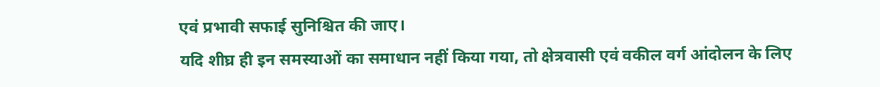एवं प्रभावी सफाई सुनिश्चित की जाए।
यदि शीघ्र ही इन समस्याओं का समाधान नहीं किया गया, तो क्षेत्रवासी एवं वकील वर्ग आंदोलन के लिए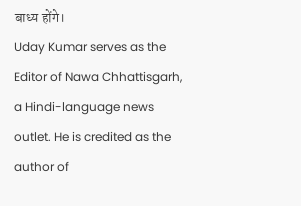बाध्य होंगे।
Uday Kumar serves as the Editor of Nawa Chhattisgarh, a Hindi-language news outlet. He is credited as the author of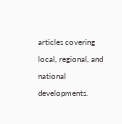articles covering local, regional, and national developments.